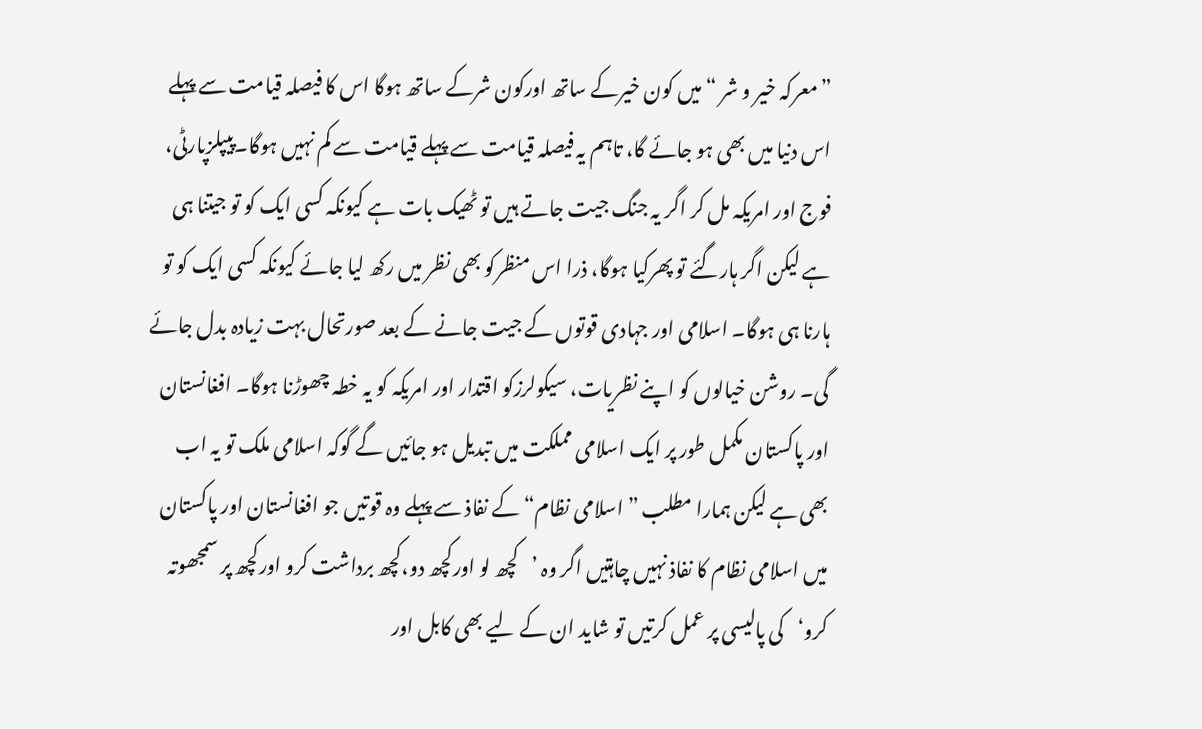”معرکہ خیر و شر “ میں کون خیرکے ساتھ اورکون شرکے ساتھ ہوگا اس کا فیصلہ قیامت سے پہلے اس دنیا میں بھی ہو جائے گا، تاہم یہ فیصلہ قیامت سے پہلے قیامت سے کم نہیں ہوگا۔پیپلزپارٹی، فوج اور امریکہ مل کر اگر یہ جنگ جیت جاتے ہیں تو ٹھیک بات ہے کیونکہ کسی ایک کو تو جیتنا ہی ہے لیکن اگر ہارگئے تو پھرکیا ہوگا، ذرا اس منظرکو بھی نظر میں رکھ لیا جائے کیونکہ کسی ایک کو تو ہارنا ہی ہوگا۔ اسلامی اور جہادی قوتوں کے جیت جانے کے بعد صورتحال بہت زیادہ بدل جائے گی۔ روشن خیالوں کو اپنے نظریات، سیکولرزکو اقتدار اور امریکہ کو یہ خطہ چھوڑنا ہوگا۔ افغانستان اور پاکستان مکمل طور پر ایک اسلامی مملکت میں تبدیل ہو جائیں گے گوکہ اسلامی ملک تو یہ اب بھی ہے لیکن ہمارا مطلب ” اسلامی نظام“ کے نفاذ سے پہلے وہ قوتیں جو افغانستان اور پاکستان میں اسلامی نظام کا نفاذ نہیں چاہتیں اگر وہ ’کچھ لو اورکچھ دو،کچھ برداشت کرو اورکچھ پر سمجھوتہ کرو‘کی پالیسی پر عمل کرتیں تو شاید ان کے لیے بھی کابل اور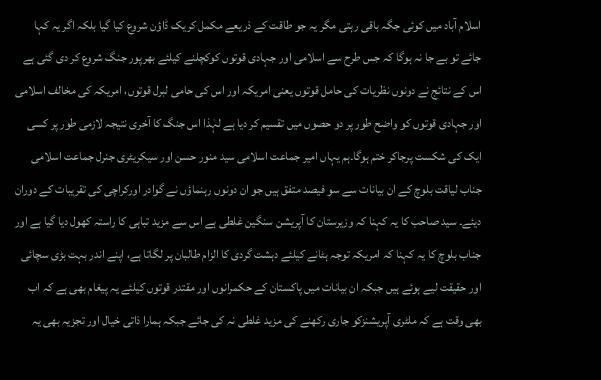اسلام آباد میں کوئی جگہ باقی رہتی مگر یہ جو طاقت کے ذریعے مکمل کریک ڈاؤن شروع کیا گیا بلکہ اگر یہ کہا جائے تو بے جا نہ ہوگا کہ جس طرح سے اسلامی اور جہادی قوتوں کوکچلنے کیلئے بھرپور جنگ شروع کر دی گئی ہے اس کے نتائج نے دونوں نظریات کی حامل قوتوں یعنی امریکہ اور اس کی حامی لبرل قوتوں، امریکہ کی مخالف اسلامی اور جہادی قوتوں کو واضح طور پر دو حصوں میں تقسیم کر دیا ہے لہٰذا اس جنگ کا آخری نتیجہ لازمی طور پر کسی ایک کی شکست پرجاکر ختم ہوگا۔ہم یہاں امیر جماعت اسلامی سید منور حسن اور سیکریٹری جنرل جماعت اسلامی جناب لیاقت بلوچ کے ان بیانات سے سو فیصد متفق ہیں جو ان دونوں رہنماؤں نے گوادر اورکراچی کی تقریبات کے دوران دیئے۔ سید صاحب کا یہ کہنا کہ وزیرستان کا آپریشن سنگین غلطی ہے اس سے مزید تباہی کا راستہ کھول دیا گیا ہے اور جناب بلوچ کا یہ کہنا کہ امریکہ توجہ ہٹانے کیلئے دہشت گردی کا الزام طالبان پر لگاتا ہے، اپنے اندر بہت بڑی سچائی اور حقیقت لیے ہوئے ہیں جبکہ ان بیانات میں پاکستان کے حکمرانوں اور مقتدر قوتوں کیلئے یہ پیغام بھی ہے کہ اب بھی وقت ہے کہ ملٹری آپریشنزکو جاری رکھنے کی مزید غلطی نہ کی جائے جبکہ ہمارا ذاتی خیال اور تجزیہ بھی یہ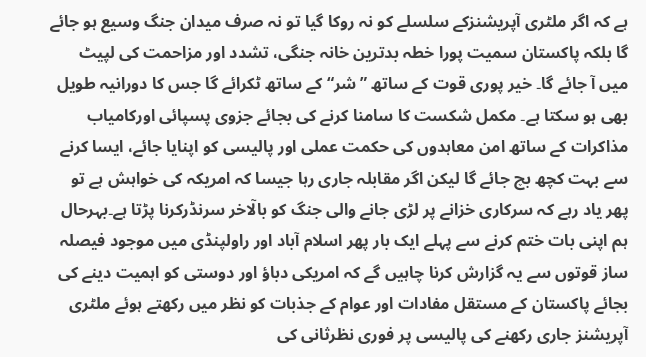ہے کہ اگر ملٹری آپریشنزکے سلسلے کو نہ روکا گیا تو نہ صرف میدان جنگ وسیع ہو جائے گا بلکہ پاکستان سمیت پورا خطہ بدترین خانہ جنگی، تشدد اور مزاحمت کی لپیٹ میں آ جائے گا۔ خیر پوری قوت کے ساتھ ”شر“ کے ساتھ ٹکرائے گا جس کا دورانیہ طویل بھی ہو سکتا ہے۔ مکمل شکست کا سامنا کرنے کی بجائے جزوی پسپائی اورکامیاب مذاکرات کے ساتھ امن معاہدوں کی حکمت عملی اور پالیسی کو اپنایا جائے، ایسا کرنے سے بہت کچھ بچ جائے گا لیکن اگر مقابلہ جاری رہا جیسا کہ امریکہ کی خواہش ہے تو پھر یاد رہے کہ سرکاری خزانے پر لڑی جانے والی جنگ کو بالٓاخر سرنڈرکرنا پڑتا ہے۔بہرحال ہم اپنی بات ختم کرنے سے پہلے ایک بار پھر اسلام آباد اور راولپنڈی میں موجود فیصلہ ساز قوتوں سے یہ گزارش کرنا چاہیں گے کہ امریکی دباؤ اور دوستی کو اہمیت دینے کی بجائے پاکستان کے مستقل مفادات اور عوام کے جذبات کو نظر میں رکھتے ہوئے ملٹری آپریشنز جاری رکھنے کی پالیسی پر فوری نظرثانی کی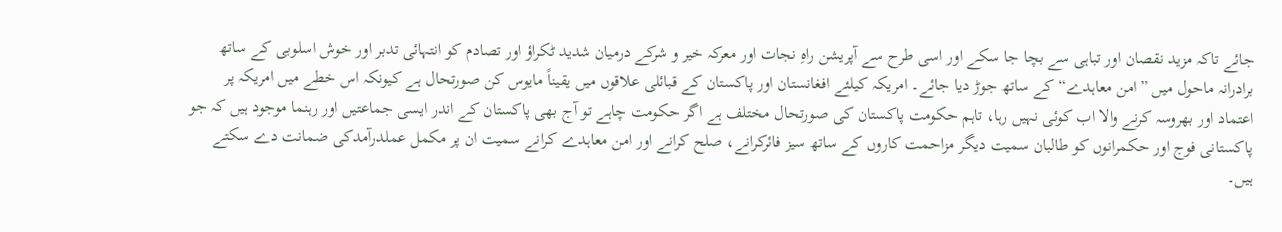جائے تاکہ مزید نقصان اور تباہی سے بچا جا سکے اور اسی طرح سے آپریشن راہِ نجات اور معرکہ خیر و شرکے درمیان شدید ٹکراؤ اور تصادم کو انتہائی تدبر اور خوش اسلوبی کے ساتھ برادرانہ ماحول میں ”امن معاہدے“ کے ساتھ جوڑ دیا جائے۔ امریکہ کیلئے افغانستان اور پاکستان کے قبائلی علاقوں میں یقیناً مایوس کن صورتحال ہے کیونکہ اس خطے میں امریکہ پر اعتماد اور بھروسہ کرنے والا اب کوئی نہیں رہا، تاہم حکومت پاکستان کی صورتحال مختلف ہے اگر حکومت چاہے تو آج بھی پاکستان کے اندر ایسی جماعتیں اور رہنما موجود ہیں کہ جو پاکستانی فوج اور حکمرانوں کو طالبان سمیت دیگر مزاحمت کاروں کے ساتھ سیز فائرکرانے، صلح کرانے اور امن معاہدے کرانے سمیت ان پر مکمل عملدرآمدکی ضمانت دے سکتے ہیں۔